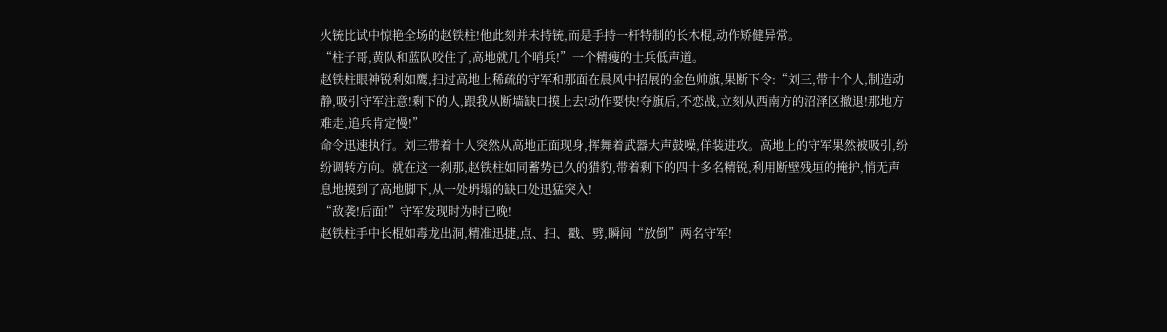火铳比试中惊艳全场的赵铁柱!他此刻并未持铳,而是手持一杆特制的长木棍,动作矫健异常。
“柱子哥,黄队和蓝队咬住了,高地就几个哨兵!”一个精瘦的士兵低声道。
赵铁柱眼神锐利如鹰,扫过高地上稀疏的守军和那面在晨风中招展的金色帅旗,果断下令:“刘三,带十个人,制造动静,吸引守军注意!剩下的人,跟我从断墙缺口摸上去!动作要快!夺旗后,不恋战,立刻从西南方的沼泽区撤退!那地方难走,追兵肯定慢!”
命令迅速执行。刘三带着十人突然从高地正面现身,挥舞着武器大声鼓噪,佯装进攻。高地上的守军果然被吸引,纷纷调转方向。就在这一刹那,赵铁柱如同蓄势已久的猎豹,带着剩下的四十多名精锐,利用断壁残垣的掩护,悄无声息地摸到了高地脚下,从一处坍塌的缺口处迅猛突入!
“敌袭!后面!”守军发现时为时已晚!
赵铁柱手中长棍如毒龙出洞,精准迅捷,点、扫、戳、劈,瞬间“放倒”两名守军!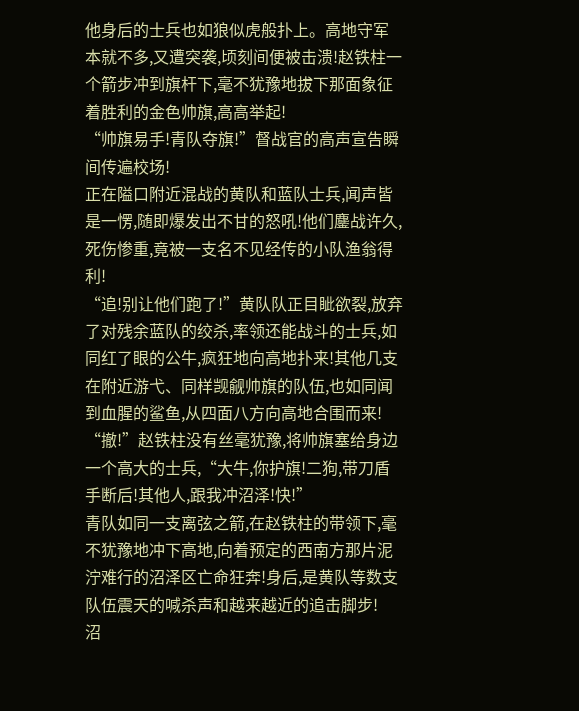他身后的士兵也如狼似虎般扑上。高地守军本就不多,又遭突袭,顷刻间便被击溃!赵铁柱一个箭步冲到旗杆下,毫不犹豫地拔下那面象征着胜利的金色帅旗,高高举起!
“帅旗易手!青队夺旗!”督战官的高声宣告瞬间传遍校场!
正在隘口附近混战的黄队和蓝队士兵,闻声皆是一愣,随即爆发出不甘的怒吼!他们鏖战许久,死伤惨重,竟被一支名不见经传的小队渔翁得利!
“追!别让他们跑了!”黄队队正目眦欲裂,放弃了对残余蓝队的绞杀,率领还能战斗的士兵,如同红了眼的公牛,疯狂地向高地扑来!其他几支在附近游弋、同样觊觎帅旗的队伍,也如同闻到血腥的鲨鱼,从四面八方向高地合围而来!
“撤!”赵铁柱没有丝毫犹豫,将帅旗塞给身边一个高大的士兵,“大牛,你护旗!二狗,带刀盾手断后!其他人,跟我冲沼泽!快!”
青队如同一支离弦之箭,在赵铁柱的带领下,毫不犹豫地冲下高地,向着预定的西南方那片泥泞难行的沼泽区亡命狂奔!身后,是黄队等数支队伍震天的喊杀声和越来越近的追击脚步!
沼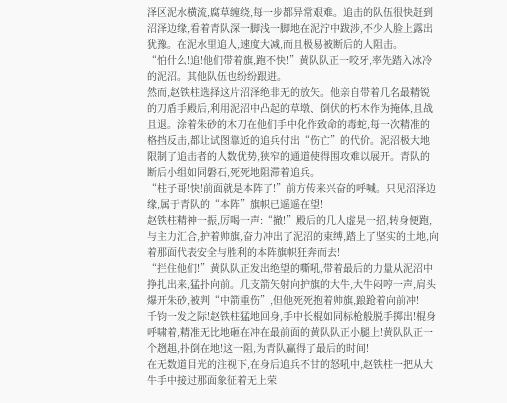泽区泥水横流,腐草缠绕,每一步都异常艰难。追击的队伍很快赶到沼泽边缘,看着青队深一脚浅一脚地在泥泞中跋涉,不少人脸上露出犹豫。在泥水里追人,速度大减,而且极易被断后的人阻击。
“怕什么!追!他们带着旗,跑不快!”黄队队正一咬牙,率先踏入冰冷的泥沼。其他队伍也纷纷跟进。
然而,赵铁柱选择这片沼泽绝非无的放矢。他亲自带着几名最精锐的刀盾手殿后,利用泥沼中凸起的草墩、倒伏的朽木作为掩体,且战且退。涂着朱砂的木刀在他们手中化作致命的毒蛇,每一次精准的格挡反击,都让试图靠近的追兵付出“伤亡”的代价。泥沼极大地限制了追击者的人数优势,狭窄的通道使得围攻难以展开。青队的断后小组如同磐石,死死地阻滞着追兵。
“柱子哥!快!前面就是本阵了!”前方传来兴奋的呼喊。只见沼泽边缘,属于青队的“本阵”旗帜已遥遥在望!
赵铁柱精神一振,厉喝一声:“撤!”殿后的几人虚晃一招,转身便跑,与主力汇合,护着帅旗,奋力冲出了泥沼的束缚,踏上了坚实的土地,向着那面代表安全与胜利的本阵旗帜狂奔而去!
“拦住他们!”黄队队正发出绝望的嘶吼,带着最后的力量从泥沼中挣扎出来,猛扑向前。几支箭矢射向护旗的大牛,大牛闷哼一声,肩头爆开朱砂,被判“中箭重伤”,但他死死抱着帅旗,踉跄着向前冲!
千钧一发之际!赵铁柱猛地回身,手中长棍如同标枪般脱手掷出!棍身呼啸着,精准无比地砸在冲在最前面的黄队队正小腿上!黄队队正一个趔趄,扑倒在地!这一阻,为青队赢得了最后的时间!
在无数道目光的注视下,在身后追兵不甘的怒吼中,赵铁柱一把从大牛手中接过那面象征着无上荣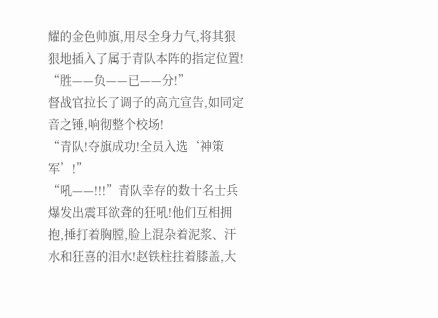耀的金色帅旗,用尽全身力气,将其狠狠地插入了属于青队本阵的指定位置!
“胜——负——已——分!”
督战官拉长了调子的高亢宣告,如同定音之锤,响彻整个校场!
“青队!夺旗成功!全员入选‘神策军’!”
“吼——!!!”青队幸存的数十名士兵爆发出震耳欲聋的狂吼!他们互相拥抱,捶打着胸膛,脸上混杂着泥浆、汗水和狂喜的泪水!赵铁柱拄着膝盖,大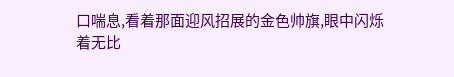口喘息,看着那面迎风招展的金色帅旗,眼中闪烁着无比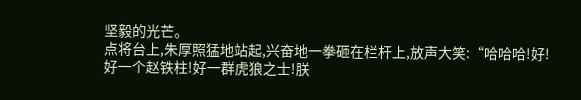坚毅的光芒。
点将台上,朱厚照猛地站起,兴奋地一拳砸在栏杆上,放声大笑:“哈哈哈!好!好一个赵铁柱!好一群虎狼之士!朕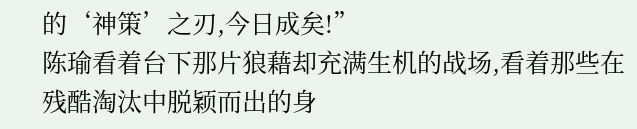的‘神策’之刃,今日成矣!”
陈瑜看着台下那片狼藉却充满生机的战场,看着那些在残酷淘汰中脱颖而出的身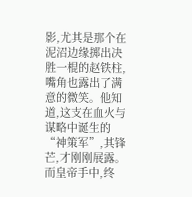影,尤其是那个在泥沼边缘掷出决胜一棍的赵铁柱,嘴角也露出了满意的微笑。他知道,这支在血火与谋略中诞生的“神策军”,其锋芒,才刚刚展露。而皇帝手中,终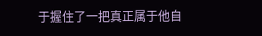于握住了一把真正属于他自